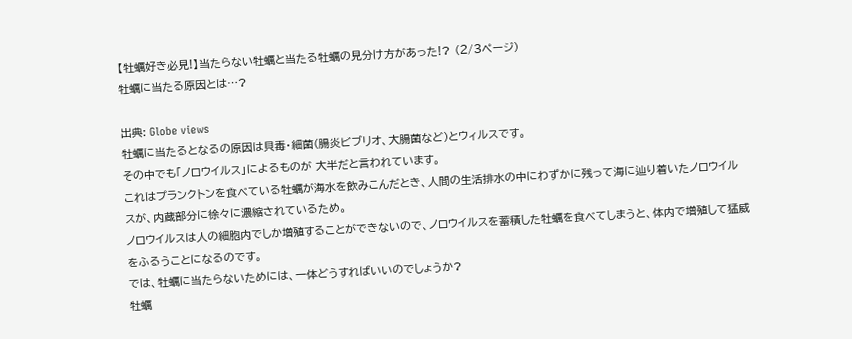【牡蠣好き必見!】当たらない牡蠣と当たる牡蠣の見分け方があった!? (2/3ページ)
牡蠣に当たる原因とは…?

出典: Globe views
牡蠣に当たるとなるの原因は貝毒・細菌(腸炎ビブリオ、大腸菌など)とウィルスです。
その中でも「ノロウイルス」によるものが 大半だと言われています。
これはプランクトンを食べている牡蠣が海水を飲みこんだとき、人間の生活排水の中にわずかに残って海に辿り着いたノロウイルスが、内蔵部分に徐々に濃縮されているため。
ノロウイルスは人の細胞内でしか増殖することができないので、ノロウイルスを蓄積した牡蠣を食べてしまうと、体内で増殖して猛威をふるうことになるのです。
では、牡蠣に当たらないためには、一体どうすればいいのでしょうか?
牡蠣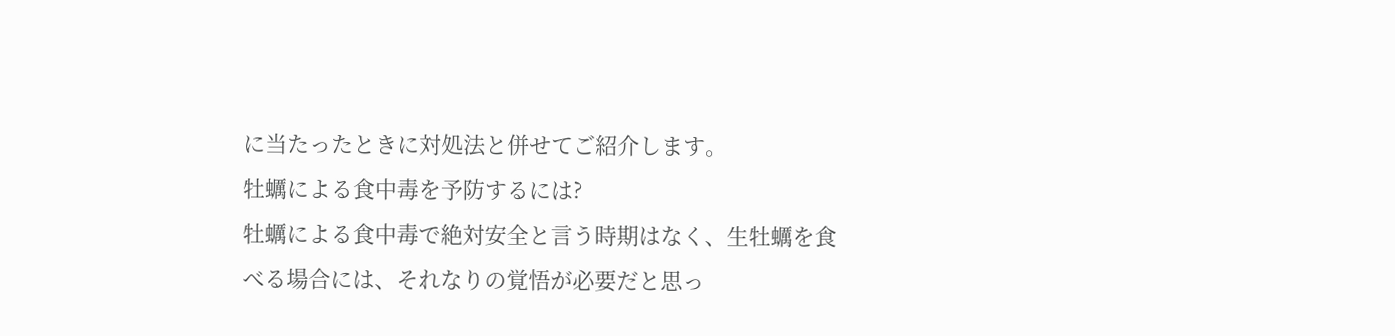に当たったときに対処法と併せてご紹介します。
牡蠣による食中毒を予防するには?
牡蠣による食中毒で絶対安全と言う時期はなく、生牡蠣を食べる場合には、それなりの覚悟が必要だと思っ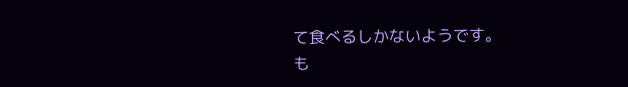て食べるしかないようです。
も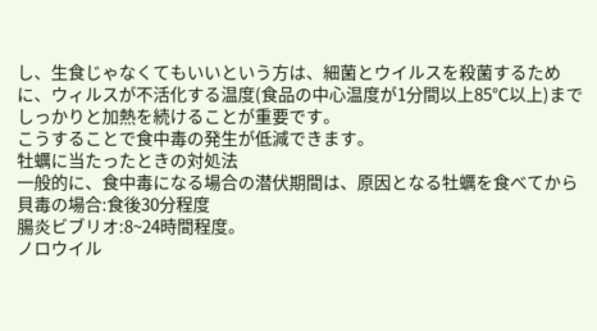し、生食じゃなくてもいいという方は、細菌とウイルスを殺菌するために、ウィルスが不活化する温度(食品の中心温度が1分間以上85℃以上)までしっかりと加熱を続けることが重要です。
こうすることで食中毒の発生が低減できます。
牡蠣に当たったときの対処法
一般的に、食中毒になる場合の潜伏期間は、原因となる牡蠣を食べてから
貝毒の場合:食後30分程度
腸炎ビブリオ:8~24時間程度。
ノロウイル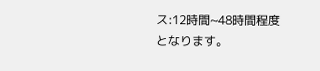ス:12時間~48時間程度
となります。